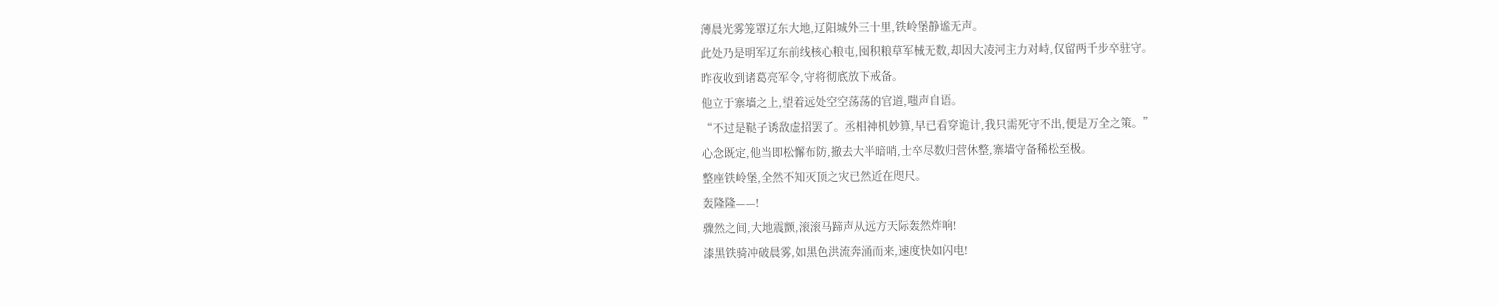薄晨光雾笼罩辽东大地,辽阳城外三十里,铁岭堡静谧无声。
此处乃是明军辽东前线核心粮屯,囤积粮草军械无数,却因大凌河主力对峙,仅留两千步卒驻守。
昨夜收到诸葛亮军令,守将彻底放下戒备。
他立于寨墙之上,望着远处空空荡荡的官道,嗤声自语。
“不过是鞑子诱敌虚招罢了。丞相神机妙算,早已看穿诡计,我只需死守不出,便是万全之策。”
心念既定,他当即松懈布防,撤去大半暗哨,士卒尽数归营休整,寨墙守备稀松至极。
整座铁岭堡,全然不知灭顶之灾已然近在咫尺。
轰隆隆——!
骤然之间,大地震颤,滚滚马蹄声从远方天际轰然炸响!
漆黑铁骑冲破晨雾,如黑色洪流奔涌而来,速度快如闪电!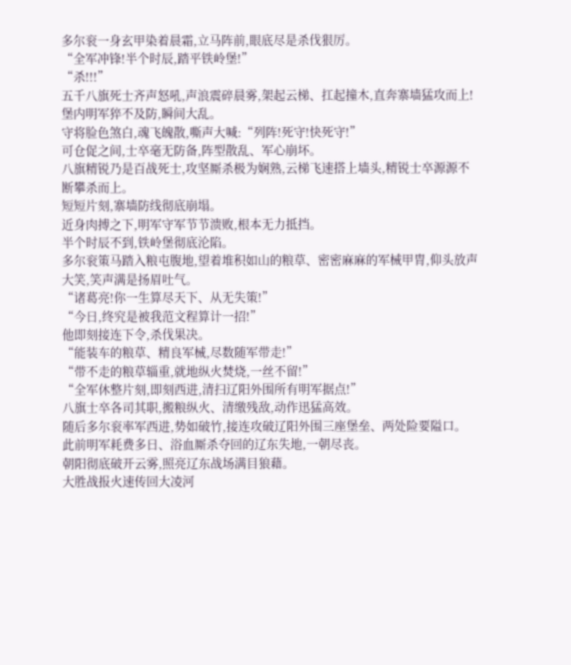多尔衮一身玄甲染着晨霜,立马阵前,眼底尽是杀伐狠厉。
“全军冲锋!半个时辰,踏平铁岭堡!”
“杀!!!”
五千八旗死士齐声怒吼,声浪震碎晨雾,架起云梯、扛起撞木,直奔寨墙猛攻而上!
堡内明军猝不及防,瞬间大乱。
守将脸色煞白,魂飞魄散,嘶声大喊:“列阵!死守!快死守!”
可仓促之间,士卒毫无防备,阵型散乱、军心崩坏。
八旗精锐乃是百战死士,攻坚厮杀极为娴熟,云梯飞速搭上墙头,精锐士卒源源不断攀杀而上。
短短片刻,寨墙防线彻底崩塌。
近身肉搏之下,明军守军节节溃败,根本无力抵挡。
半个时辰不到,铁岭堡彻底沦陷。
多尔衮策马踏入粮屯腹地,望着堆积如山的粮草、密密麻麻的军械甲胄,仰头放声大笑,笑声满是扬眉吐气。
“诸葛亮!你一生算尽天下、从无失策!”
“今日,终究是被我范文程算计一招!”
他即刻接连下令,杀伐果决。
“能装车的粮草、精良军械,尽数随军带走!”
“带不走的粮草辎重,就地纵火焚烧,一丝不留!”
“全军休整片刻,即刻西进,清扫辽阳外围所有明军据点!”
八旗士卒各司其职,搬粮纵火、清缴残敌,动作迅猛高效。
随后多尔衮率军西进,势如破竹,接连攻破辽阳外围三座堡垒、两处险要隘口。
此前明军耗费多日、浴血厮杀夺回的辽东失地,一朝尽丧。
朝阳彻底破开云雾,照亮辽东战场满目狼藉。
大胜战报火速传回大凌河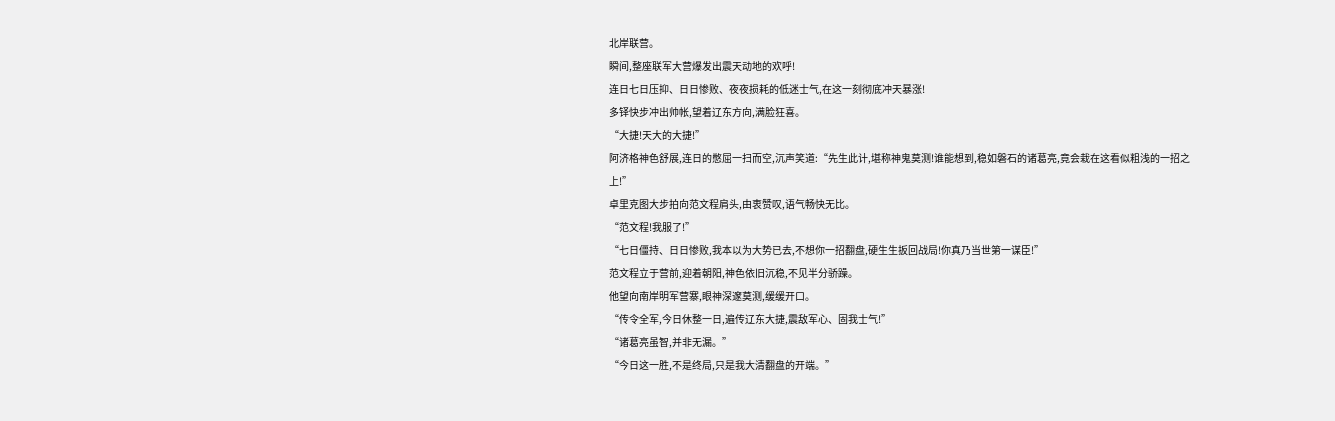北岸联营。
瞬间,整座联军大营爆发出震天动地的欢呼!
连日七日压抑、日日惨败、夜夜损耗的低迷士气,在这一刻彻底冲天暴涨!
多铎快步冲出帅帐,望着辽东方向,满脸狂喜。
“大捷!天大的大捷!”
阿济格神色舒展,连日的憋屈一扫而空,沉声笑道:“先生此计,堪称神鬼莫测!谁能想到,稳如磐石的诸葛亮,竟会栽在这看似粗浅的一招之上!”
卓里克图大步拍向范文程肩头,由衷赞叹,语气畅快无比。
“范文程!我服了!”
“七日僵持、日日惨败,我本以为大势已去,不想你一招翻盘,硬生生扳回战局!你真乃当世第一谋臣!”
范文程立于营前,迎着朝阳,神色依旧沉稳,不见半分骄躁。
他望向南岸明军营寨,眼神深邃莫测,缓缓开口。
“传令全军,今日休整一日,遍传辽东大捷,震敌军心、固我士气!”
“诸葛亮虽智,并非无漏。”
“今日这一胜,不是终局,只是我大清翻盘的开端。”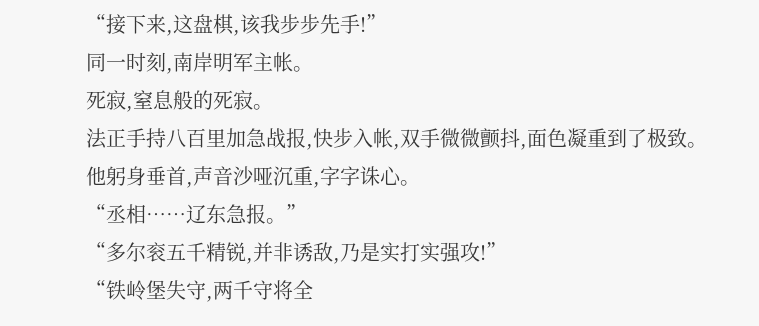“接下来,这盘棋,该我步步先手!”
同一时刻,南岸明军主帐。
死寂,窒息般的死寂。
法正手持八百里加急战报,快步入帐,双手微微颤抖,面色凝重到了极致。
他躬身垂首,声音沙哑沉重,字字诛心。
“丞相……辽东急报。”
“多尔衮五千精锐,并非诱敌,乃是实打实强攻!”
“铁岭堡失守,两千守将全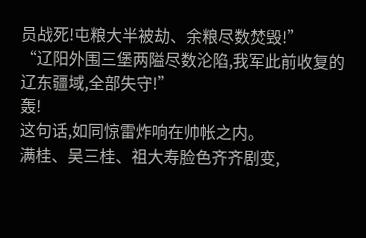员战死!屯粮大半被劫、余粮尽数焚毁!”
“辽阳外围三堡两隘尽数沦陷,我军此前收复的辽东疆域,全部失守!”
轰!
这句话,如同惊雷炸响在帅帐之内。
满桂、吴三桂、祖大寿脸色齐齐剧变,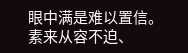眼中满是难以置信。
素来从容不迫、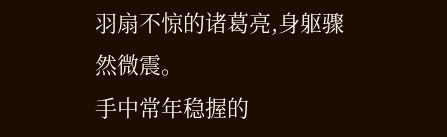羽扇不惊的诸葛亮,身躯骤然微震。
手中常年稳握的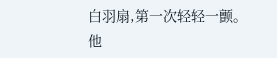白羽扇,第一次轻轻一颤。
他